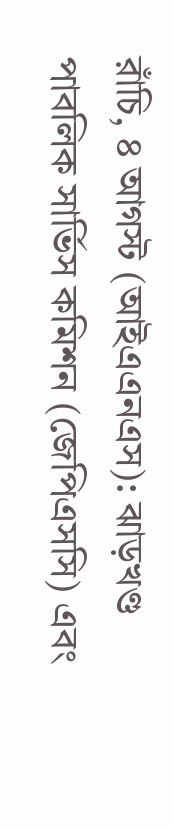রাঁচি, ৪ আগস্ট (আইএএনএস): ঝাড়খণ্ড পাবলিক সার্ভিস কমিশন (জেপিএসসি) এবং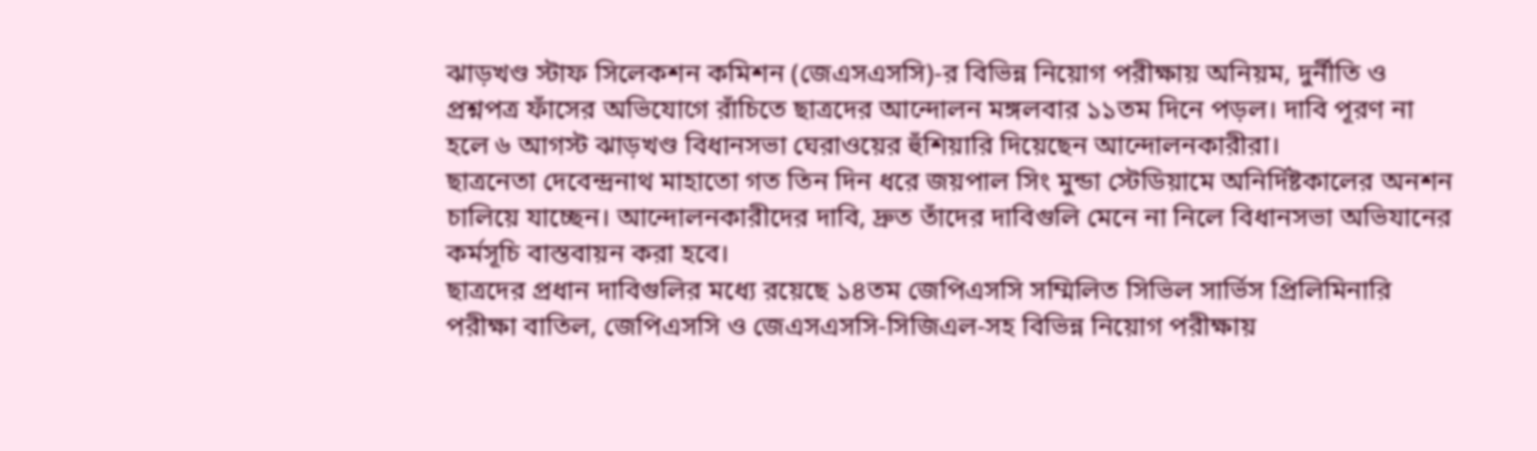ঝাড়খণ্ড স্টাফ সিলেকশন কমিশন (জেএসএসসি)-র বিভিন্ন নিয়োগ পরীক্ষায় অনিয়ম, দুর্নীতি ও প্রশ্নপত্র ফাঁসের অভিযোগে রাঁচিতে ছাত্রদের আন্দোলন মঙ্গলবার ১১তম দিনে পড়ল। দাবি পূরণ না হলে ৬ আগস্ট ঝাড়খণ্ড বিধানসভা ঘেরাওয়ের হুঁশিয়ারি দিয়েছেন আন্দোলনকারীরা।
ছাত্রনেতা দেবেন্দ্রনাথ মাহাতো গত তিন দিন ধরে জয়পাল সিং মুন্ডা স্টেডিয়ামে অনির্দিষ্টকালের অনশন চালিয়ে যাচ্ছেন। আন্দোলনকারীদের দাবি, দ্রুত তাঁদের দাবিগুলি মেনে না নিলে বিধানসভা অভিযানের কর্মসূচি বাস্তবায়ন করা হবে।
ছাত্রদের প্রধান দাবিগুলির মধ্যে রয়েছে ১৪তম জেপিএসসি সম্মিলিত সিভিল সার্ভিস প্রিলিমিনারি পরীক্ষা বাতিল, জেপিএসসি ও জেএসএসসি-সিজিএল-সহ বিভিন্ন নিয়োগ পরীক্ষায়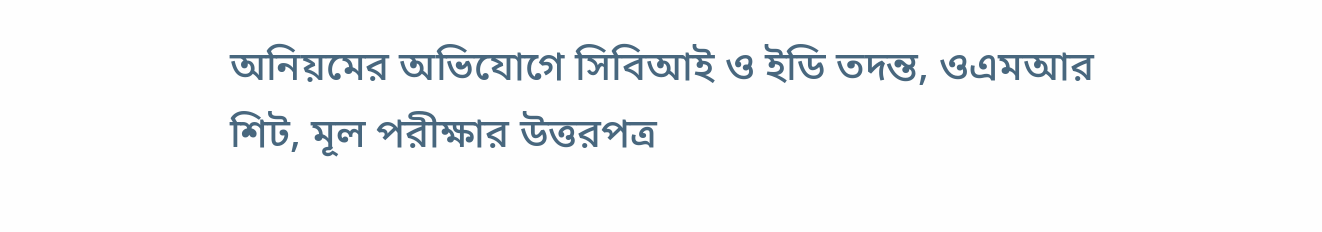অনিয়মের অভিযোগে সিবিআই ও ইডি তদন্ত, ওএমআর শিট, মূল পরীক্ষার উত্তরপত্র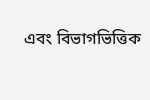এবং বিভাগভিত্তিক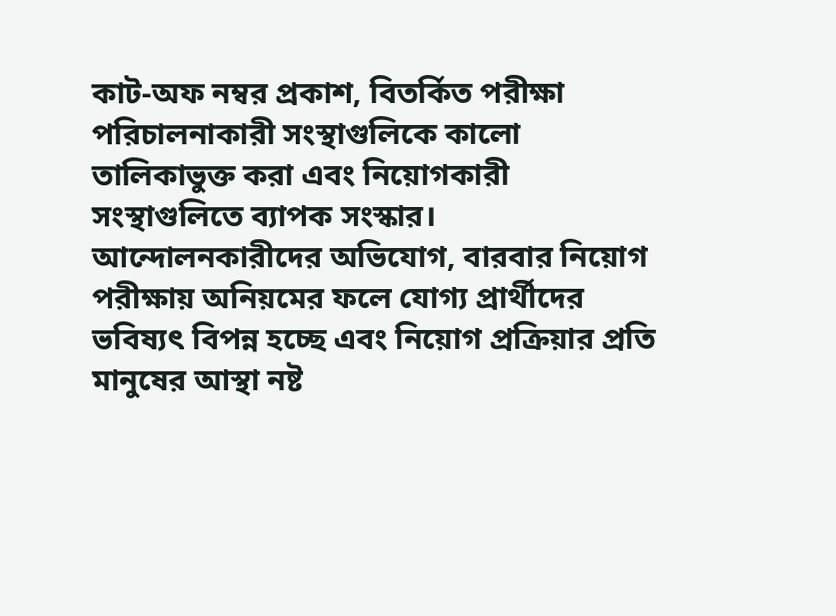কাট-অফ নম্বর প্রকাশ, বিতর্কিত পরীক্ষা পরিচালনাকারী সংস্থাগুলিকে কালো তালিকাভুক্ত করা এবং নিয়োগকারী সংস্থাগুলিতে ব্যাপক সংস্কার।
আন্দোলনকারীদের অভিযোগ, বারবার নিয়োগ পরীক্ষায় অনিয়মের ফলে যোগ্য প্রার্থীদের ভবিষ্যৎ বিপন্ন হচ্ছে এবং নিয়োগ প্রক্রিয়ার প্রতি মানুষের আস্থা নষ্ট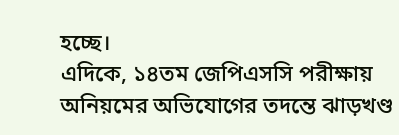হচ্ছে।
এদিকে, ১৪তম জেপিএসসি পরীক্ষায় অনিয়মের অভিযোগের তদন্তে ঝাড়খণ্ড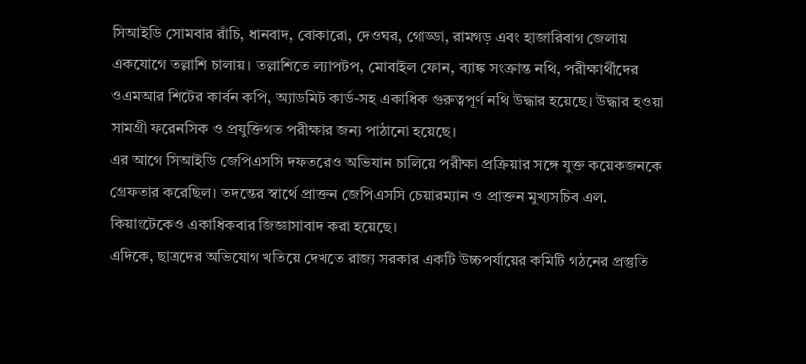সিআইডি সোমবার রাঁচি, ধানবাদ, বোকারো, দেওঘর, গোড্ডা, রামগড় এবং হাজারিবাগ জেলায় একযোগে তল্লাশি চালায়। তল্লাশিতে ল্যাপটপ, মোবাইল ফোন, ব্যাঙ্ক সংক্রান্ত নথি, পরীক্ষার্থীদের ওএমআর শিটের কার্বন কপি, অ্যাডমিট কার্ড-সহ একাধিক গুরুত্বপূর্ণ নথি উদ্ধার হয়েছে। উদ্ধার হওয়া সামগ্রী ফরেনসিক ও প্রযুক্তিগত পরীক্ষার জন্য পাঠানো হয়েছে।
এর আগে সিআইডি জেপিএসসি দফতরেও অভিযান চালিয়ে পরীক্ষা প্রক্রিয়ার সঙ্গে যুক্ত কয়েকজনকে গ্রেফতার করেছিল। তদন্তের স্বার্থে প্রাক্তন জেপিএসসি চেয়ারম্যান ও প্রাক্তন মুখ্যসচিব এল. কিয়াংটেকেও একাধিকবার জিজ্ঞাসাবাদ করা হয়েছে।
এদিকে, ছাত্রদের অভিযোগ খতিয়ে দেখতে রাজ্য সরকার একটি উচ্চপর্যায়ের কমিটি গঠনের প্রস্তুতি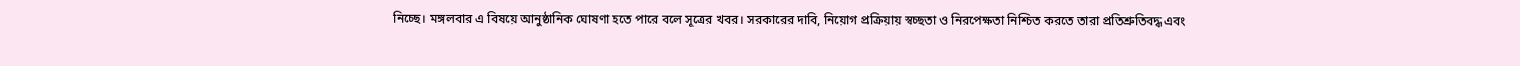নিচ্ছে। মঙ্গলবার এ বিষয়ে আনুষ্ঠানিক ঘোষণা হতে পারে বলে সূত্রের খবর। সরকারের দাবি, নিয়োগ প্রক্রিয়ায় স্বচ্ছতা ও নিরপেক্ষতা নিশ্চিত করতে তারা প্রতিশ্রুতিবদ্ধ এবং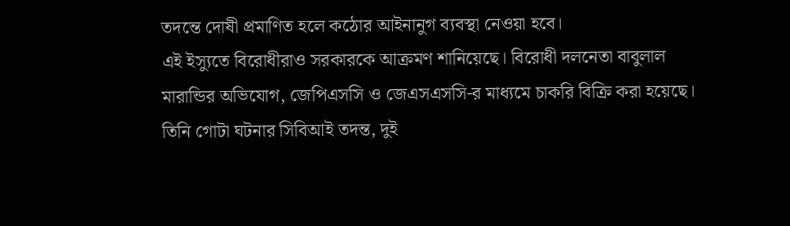তদন্তে দোষী প্রমাণিত হলে কঠোর আইনানুগ ব্যবস্থা নেওয়া হবে।
এই ইস্যুতে বিরোধীরাও সরকারকে আক্রমণ শানিয়েছে। বিরোধী দলনেতা বাবুলাল মারান্ডির অভিযোগ, জেপিএসসি ও জেএসএসসি-র মাধ্যমে চাকরি বিক্রি করা হয়েছে। তিনি গোটা ঘটনার সিবিআই তদন্ত, দুই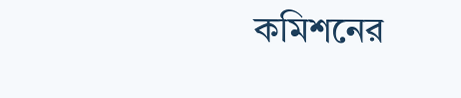কমিশনের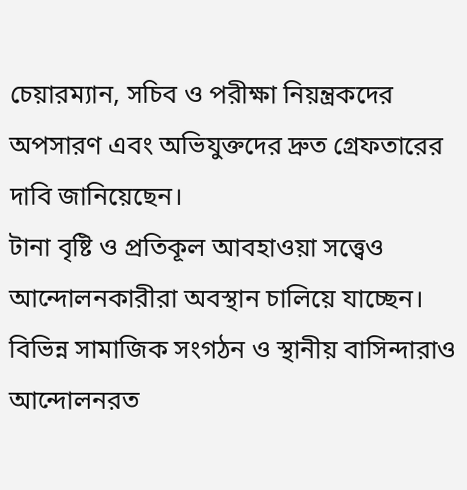চেয়ারম্যান, সচিব ও পরীক্ষা নিয়ন্ত্রকদের অপসারণ এবং অভিযুক্তদের দ্রুত গ্রেফতারের দাবি জানিয়েছেন।
টানা বৃষ্টি ও প্রতিকূল আবহাওয়া সত্ত্বেও আন্দোলনকারীরা অবস্থান চালিয়ে যাচ্ছেন। বিভিন্ন সামাজিক সংগঠন ও স্থানীয় বাসিন্দারাও আন্দোলনরত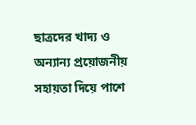ছাত্রদের খাদ্য ও অন্যান্য প্রয়োজনীয় সহায়তা দিয়ে পাশে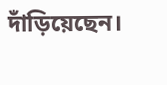দাঁড়িয়েছেন।